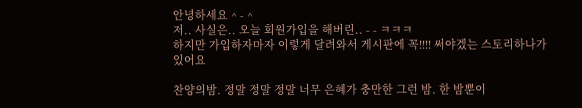안녕하세요 ^ - ^
저.. 사실은.. 오늘 회원가입을 해버린.. - - ㅋㅋㅋ
하지만 가입하자마자 이렇게 달려와서 게시판에 꼭!!!! 써야겠는 스토리하나가 있어요

찬양의밤. 정말 정말 정말 너무 은혜가 충만한 그런 밤. 한 밤뿐이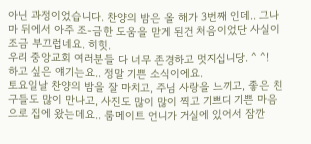아닌 과정이었습니다. 찬양의 밤은 올 해가 3번째 인데.. 그나마 뒤에서 아주 조-금한 도움을 맏게 된건 처음이었단 사실이 조금 부끄럽네요. 히힛.
우리 중앙교회 여러분들 다 너무 존경하고 멋지십니당. ^ ^!
하고 싶은 얘기는요.. 정말 기쁜 소식이에요.
토요일날 찬양의 밤을 잘 마치고, 주님 사랑을 느끼고, 좋은 친구들도 많이 만나고, 사진도 많이 많이 찍고 기쁘디 기쁜 마음으로 집에 왔는데요.. 룸메이트 언니가 거실에 있어서 잠깐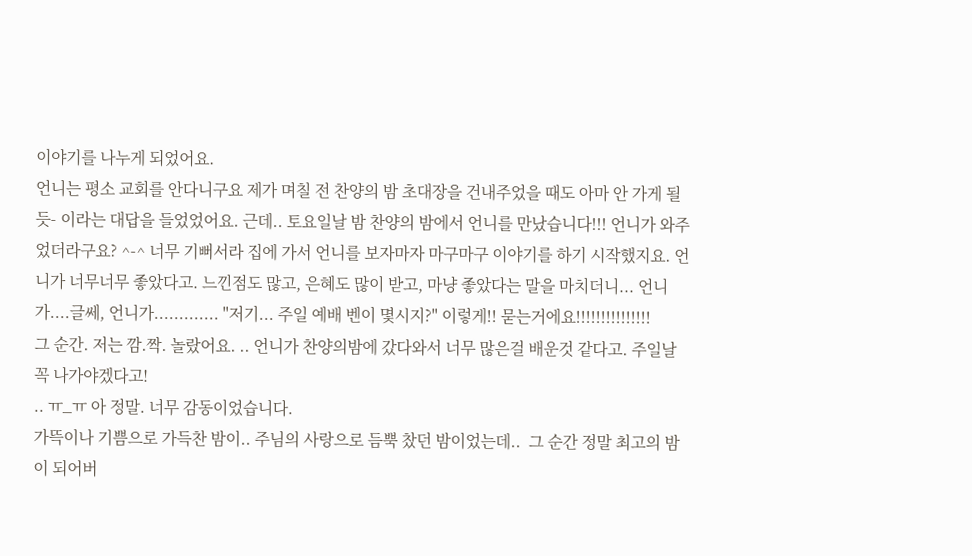이야기를 나누게 되었어요.
언니는 평소 교회를 안다니구요 제가 며칠 전 찬양의 밤 초대장을 건내주었을 때도 아마 안 가게 될듯- 이라는 대답을 들었었어요. 근데.. 토요일날 밤 찬양의 밤에서 언니를 만났습니다!!! 언니가 와주었더라구요? ^-^ 너무 기뻐서라 집에 가서 언니를 보자마자 마구마구 이야기를 하기 시작했지요. 언니가 너무너무 좋았다고. 느낀점도 많고, 은혜도 많이 받고, 마냥 좋았다는 말을 마치더니... 언니가....글쎄, 언니가............. "저기... 주일 예배 벤이 몇시지?" 이렇게!! 묻는거에요!!!!!!!!!!!!!!!
그 순간. 저는 깜.짝. 놀랐어요. .. 언니가 찬양의밤에 갔다와서 너무 많은걸 배운것 같다고. 주일날 꼭 나가야겠다고!
.. ㅠ_ㅠ 아 정말. 너무 감동이었습니다.
가뜩이나 기쁨으로 가득찬 밤이.. 주님의 사랑으로 듬뿍 찼던 밤이었는데..  그 순간 정말 최고의 밤이 되어버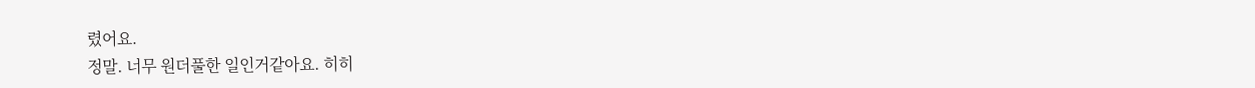렸어요.
정말. 너무 원더풀한 일인거같아요. 히히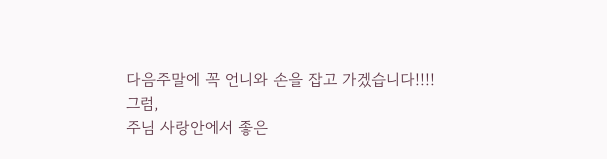다음주말에 꼭 언니와 손을 잡고 가겠습니다!!!!
그럼,
주님 사랑안에서 좋은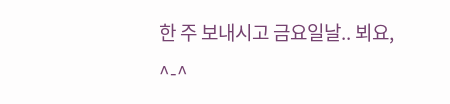한 주 보내시고 금요일날.. 뵈요, ^-^